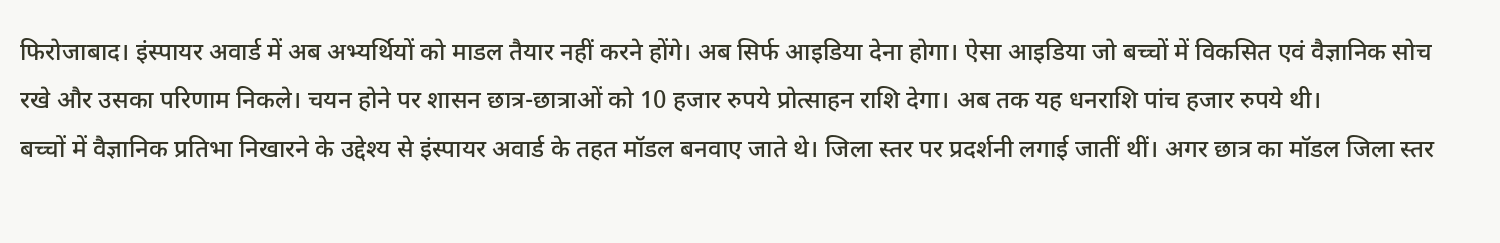फिरोजाबाद। इंस्पायर अवार्ड में अब अभ्यर्थियों को माडल तैयार नहीं करने होंगे। अब सिर्फ आइडिया देना होगा। ऐसा आइडिया जो बच्चों में विकसित एवं वैज्ञानिक सोच रखे और उसका परिणाम निकले। चयन होने पर शासन छात्र-छात्राओं को 10 हजार रुपये प्रोत्साहन राशि देगा। अब तक यह धनराशि पांच हजार रुपये थी।
बच्चों में वैज्ञानिक प्रतिभा निखारने के उद्देश्य से इंस्पायर अवार्ड के तहत मॉडल बनवाए जाते थे। जिला स्तर पर प्रदर्शनी लगाई जातीं थीं। अगर छात्र का मॉडल जिला स्तर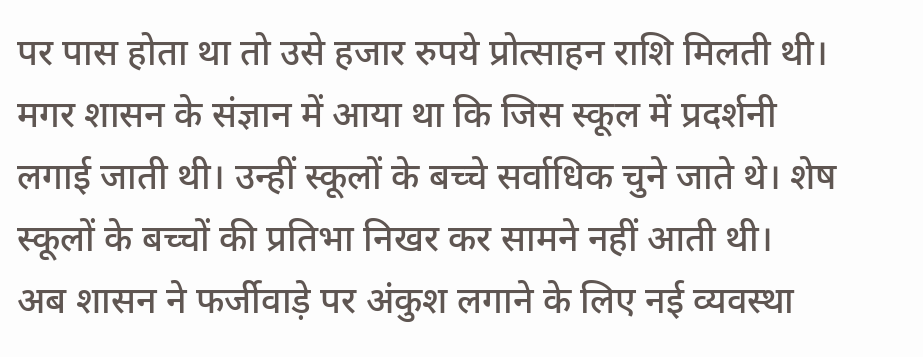पर पास होता था तो उसे हजार रुपये प्रोत्साहन राशि मिलती थी। मगर शासन के संज्ञान में आया था कि जिस स्कूल में प्रदर्शनी लगाई जाती थी। उन्हीं स्कूलों के बच्चे सर्वाधिक चुने जाते थे। शेष स्कूलों के बच्चों की प्रतिभा निखर कर सामने नहीं आती थी।
अब शासन ने फर्जीवाड़े पर अंकुश लगाने के लिए नई व्यवस्था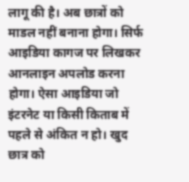लागू की है। अब छात्रों को माडल नहीं बनाना होगा। सिर्फ आइडिया कागज पर लिखकर आनलाइन अपलोड करना होगा। ऐसा आइडिया जो इंटरनेट या किसी किताब में पहले से अंकित न हो। खुद छात्र को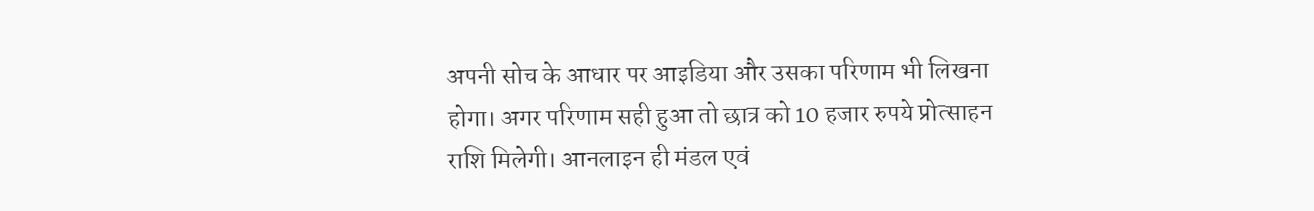अपनी सोच के आधार पर आइडिया और उसका परिणाम भी लिखना होगा। अगर परिणाम सही हुआ तो छात्र को 10 हजार रुपये प्रोत्साहन राशि मिलेगी। आनलाइन ही मंडल एवं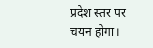प्रदेश स्तर पर चयन होगा।